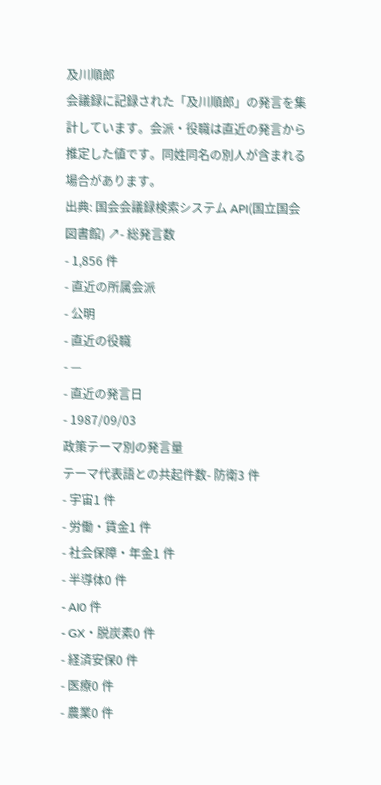及川順郎
会議録に記録された「及川順郎」の発言を集計しています。会派・役職は直近の発言から推定した値です。同姓同名の別人が含まれる場合があります。
出典: 国会会議録検索システム API(国立国会図書館) ↗- 総発言数
- 1,856 件
- 直近の所属会派
- 公明
- 直近の役職
- —
- 直近の発言日
- 1987/09/03
政策テーマ別の発言量
テーマ代表語との共起件数- 防衛3 件
- 宇宙1 件
- 労働・賃金1 件
- 社会保障・年金1 件
- 半導体0 件
- AI0 件
- GX・脱炭素0 件
- 経済安保0 件
- 医療0 件
- 農業0 件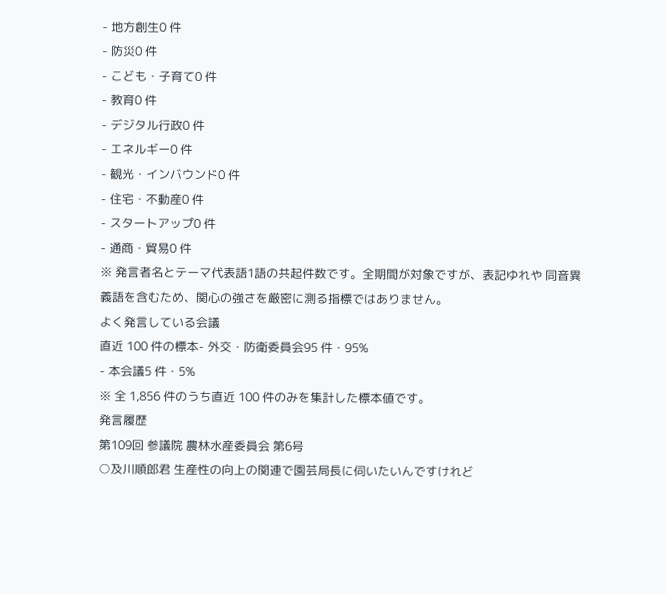- 地方創生0 件
- 防災0 件
- こども・子育て0 件
- 教育0 件
- デジタル行政0 件
- エネルギー0 件
- 観光・インバウンド0 件
- 住宅・不動産0 件
- スタートアップ0 件
- 通商・貿易0 件
※ 発言者名とテーマ代表語1語の共起件数です。全期間が対象ですが、表記ゆれや 同音異義語を含むため、関心の強さを厳密に測る指標ではありません。
よく発言している会議
直近 100 件の標本- 外交・防衛委員会95 件・95%
- 本会議5 件・5%
※ 全 1,856 件のうち直近 100 件のみを集計した標本値です。
発言履歴
第109回 参議院 農林水産委員会 第6号
○及川順郎君 生産性の向上の関連で園芸局長に伺いたいんですけれど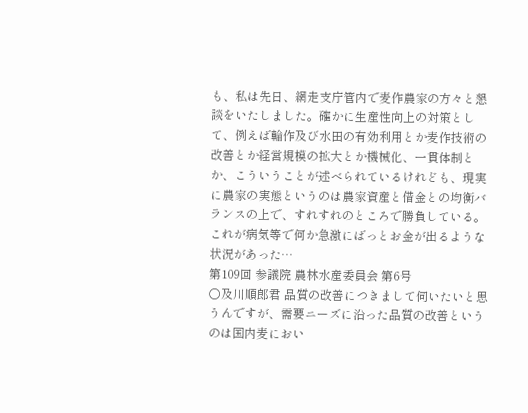も、私は先日、網走支庁管内で麦作農家の方々と懇談をいたしました。確かに生産性向上の対策として、例えば輪作及び水田の有効利用とか麦作技術の改善とか経営規模の拡大とか機械化、一貫体制とか、こういうことが述べられているけれども、現実に農家の実態というのは農家資産と借金との均衡バランスの上で、すれすれのところで勝負している。これが病気等で何か急激にばっとお金が出るような状況があった…
第109回 参議院 農林水産委員会 第6号
○及川順郎君 品質の改善につきまして伺いたいと思うんですが、需要ニーズに沿った品質の改善というのは国内麦におい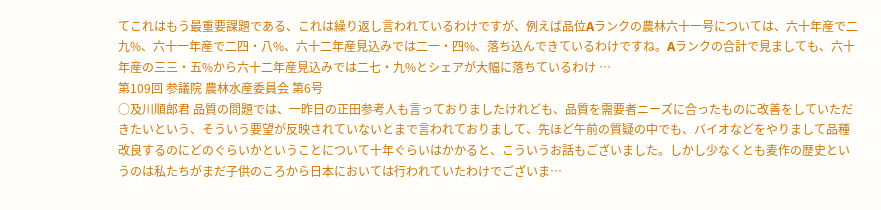てこれはもう最重要課題である、これは繰り返し言われているわけですが、例えば品位Aランクの農林六十一号については、六十年産で二九%、六十一年産で二四・八%、六十二年産見込みでは二一・四%、落ち込んできているわけですね。Aランクの合計で見ましても、六十年産の三三・五%から六十二年産見込みでは二七・九%とシェアが大幅に落ちているわけ …
第109回 参議院 農林水産委員会 第6号
○及川順郎君 品質の問題では、一昨日の正田参考人も言っておりましたけれども、品質を需要者ニーズに合ったものに改善をしていただきたいという、そういう要望が反映されていないとまで言われておりまして、先ほど午前の質疑の中でも、バイオなどをやりまして品種改良するのにどのぐらいかということについて十年ぐらいはかかると、こういうお話もございました。しかし少なくとも麦作の歴史というのは私たちがまだ子供のころから日本においては行われていたわけでございま…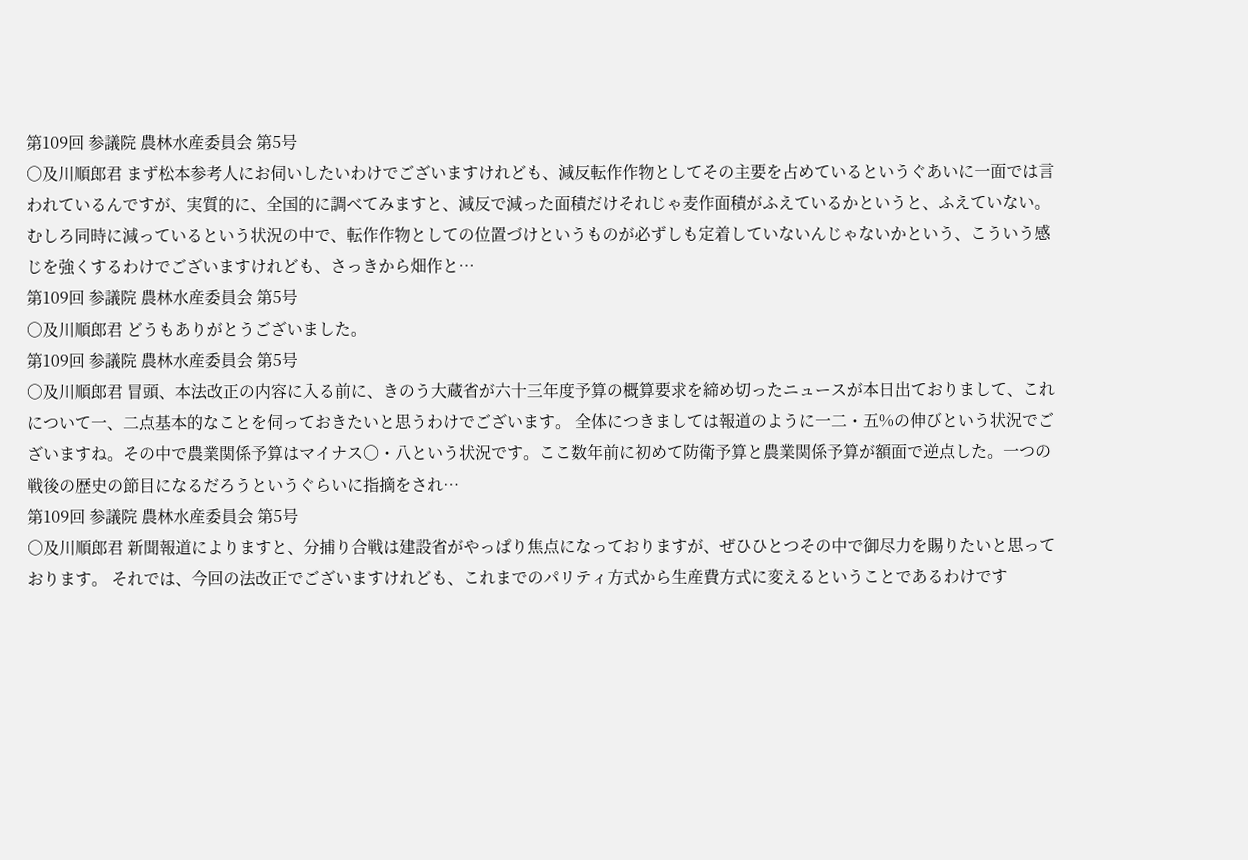第109回 参議院 農林水産委員会 第5号
○及川順郎君 まず松本参考人にお伺いしたいわけでございますけれども、減反転作作物としてその主要を占めているというぐあいに一面では言われているんですが、実質的に、全国的に調べてみますと、減反で減った面積だけそれじゃ麦作面積がふえているかというと、ふえていない。むしろ同時に減っているという状況の中で、転作作物としての位置づけというものが必ずしも定着していないんじゃないかという、こういう感じを強くするわけでございますけれども、さっきから畑作と…
第109回 参議院 農林水産委員会 第5号
○及川順郎君 どうもありがとうございました。
第109回 参議院 農林水産委員会 第5号
○及川順郎君 冒頭、本法改正の内容に入る前に、きのう大蔵省が六十三年度予算の概算要求を締め切ったニュースが本日出ておりまして、これについて一、二点基本的なことを伺っておきたいと思うわけでございます。 全体につきましては報道のように一二・五%の伸びという状況でございますね。その中で農業関係予算はマイナス〇・八という状況です。ここ数年前に初めて防衛予算と農業関係予算が額面で逆点した。一つの戦後の歴史の節目になるだろうというぐらいに指摘をされ…
第109回 参議院 農林水産委員会 第5号
○及川順郎君 新聞報道によりますと、分捕り合戦は建設省がやっぱり焦点になっておりますが、ぜひひとつその中で御尽力を賜りたいと思っております。 それでは、今回の法改正でございますけれども、これまでのパリティ方式から生産費方式に変えるということであるわけです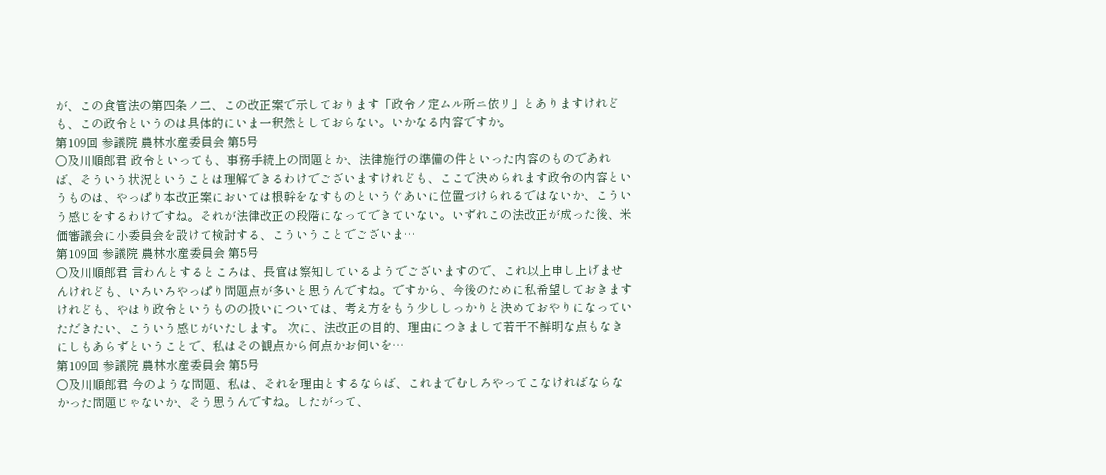が、この食管法の第四条ノ二、この改正案で示しております「政令ノ定ムル所ニ依リ」とありますけれども、この政令というのは具体的にいま一釈然としておらない。いかなる内容ですか。
第109回 参議院 農林水産委員会 第5号
○及川順郎君 政令といっても、事務手続上の問題とか、法律施行の準備の件といった内容のものであれば、そういう状況ということは理解できるわけでございますけれども、ここで決められます政令の内容というものは、やっぱり本改正案においては根幹をなすものというぐあいに位置づけられるではないか、こういう感じをするわけですね。それが法律改正の段階になってできていない。いずれこの法改正が成った後、米価審議会に小委員会を設けて検討する、こういうことでございま…
第109回 参議院 農林水産委員会 第5号
○及川順郎君 言わんとするところは、長官は察知しているようでございますので、これ以上申し上げませんけれども、いろいろやっぱり問題点が多いと思うんですね。ですから、今後のために私希望しておきますけれども、やはり政令というものの扱いについては、考え方をもう少ししっかりと決めておやりになっていただきたい、こういう感じがいたします。 次に、法改正の目的、理由につきまして若干不鮮明な点もなきにしもあらずということで、私はその観点から何点かお伺いを…
第109回 参議院 農林水産委員会 第5号
○及川順郎君 今のような問題、私は、それを理由とするならば、これまでむしろやってこなければならなかった問題じゃないか、そう思うんですね。したがって、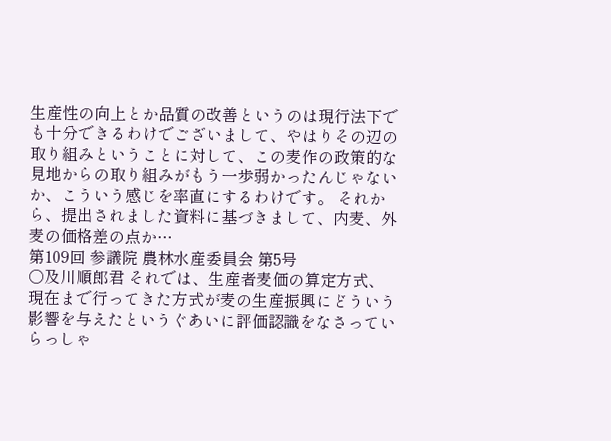生産性の向上とか品質の改善というのは現行法下でも十分できるわけでございまして、やはりその辺の取り組みということに対して、この麦作の政策的な見地からの取り組みがもう一歩弱かったんじゃないか、こういう感じを率直にするわけです。 それから、提出されました資料に基づきまして、内麦、外麦の価格差の点か…
第109回 参議院 農林水産委員会 第5号
○及川順郎君 それでは、生産者麦価の算定方式、現在まで行ってきた方式が麦の生産振興にどういう影響を与えたというぐあいに評価認識をなさっていらっしゃ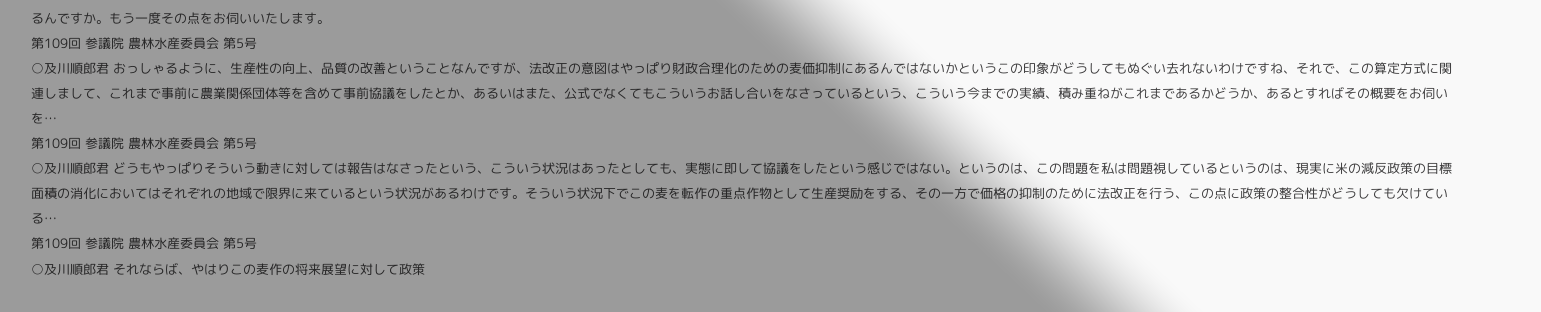るんですか。もう一度その点をお伺いいたします。
第109回 参議院 農林水産委員会 第5号
○及川順郎君 おっしゃるように、生産性の向上、品質の改善ということなんですが、法改正の意図はやっぱり財政合理化のための麦価抑制にあるんではないかというこの印象がどうしてもぬぐい去れないわけですね、それで、この算定方式に関連しまして、これまで事前に農業関係団体等を含めて事前協議をしたとか、あるいはまた、公式でなくてもこういうお話し合いをなさっているという、こういう今までの実績、積み重ねがこれまであるかどうか、あるとすればその概要をお伺いを…
第109回 参議院 農林水産委員会 第5号
○及川順郎君 どうもやっぱりそういう動きに対しては報告はなさったという、こういう状況はあったとしても、実態に即して協議をしたという感じではない。というのは、この問題を私は問題視しているというのは、現実に米の減反政策の目標面積の消化においてはそれぞれの地域で限界に来ているという状況があるわけです。そういう状況下でこの麦を転作の重点作物として生産奨励をする、その一方で価格の抑制のために法改正を行う、この点に政策の整合性がどうしても欠けている…
第109回 参議院 農林水産委員会 第5号
○及川順郎君 それならば、やはりこの麦作の将来展望に対して政策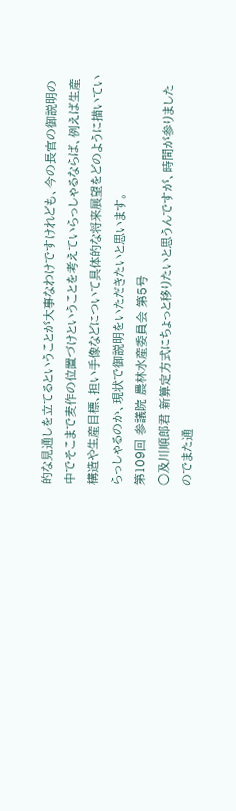的な見通しを立てるということが大事なわけですけれども、今の長官の御説明の中でそこまで麦作の位置づけということを考えていらっしゃるならば、例えば生産構造や生産目標、担い手像などについて具体的な将来展望をどのように描いていらっしゃるのか、現状で御説明をいただきたいと思います。
第109回 参議院 農林水産委員会 第5号
○及川順郎君 新算定方式にちょっと移りたいと思うんですが、時間が参りましたのでまた通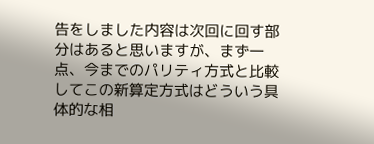告をしました内容は次回に回す部分はあると思いますが、まず一点、今までのパリティ方式と比較してこの新算定方式はどういう具体的な相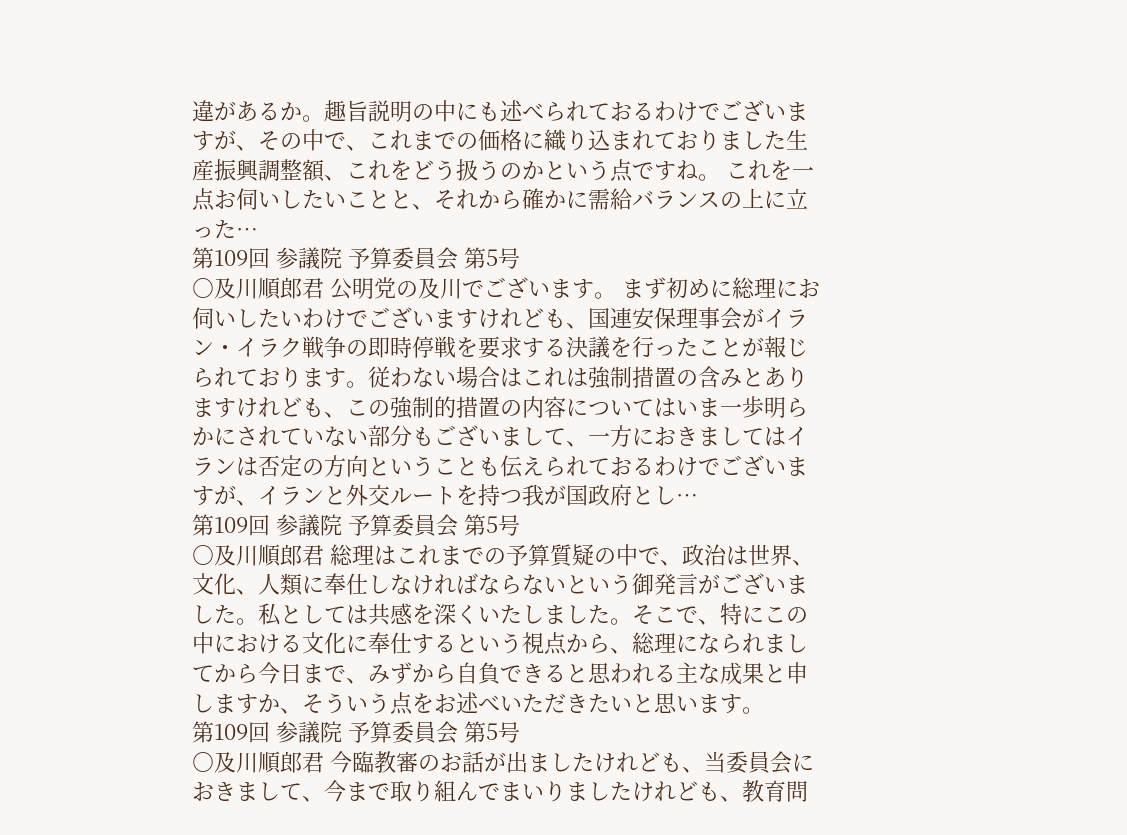違があるか。趣旨説明の中にも述べられておるわけでございますが、その中で、これまでの価格に織り込まれておりました生産振興調整額、これをどう扱うのかという点ですね。 これを一点お伺いしたいことと、それから確かに需給バランスの上に立った…
第109回 参議院 予算委員会 第5号
○及川順郎君 公明党の及川でございます。 まず初めに総理にお伺いしたいわけでございますけれども、国連安保理事会がイラン・イラク戦争の即時停戦を要求する決議を行ったことが報じられております。従わない場合はこれは強制措置の含みとありますけれども、この強制的措置の内容についてはいま一歩明らかにされていない部分もございまして、一方におきましてはイランは否定の方向ということも伝えられておるわけでございますが、イランと外交ルートを持つ我が国政府とし…
第109回 参議院 予算委員会 第5号
○及川順郎君 総理はこれまでの予算質疑の中で、政治は世界、文化、人類に奉仕しなければならないという御発言がございました。私としては共感を深くいたしました。そこで、特にこの中における文化に奉仕するという視点から、総理になられましてから今日まで、みずから自負できると思われる主な成果と申しますか、そういう点をお述べいただきたいと思います。
第109回 参議院 予算委員会 第5号
○及川順郎君 今臨教審のお話が出ましたけれども、当委員会におきまして、今まで取り組んでまいりましたけれども、教育問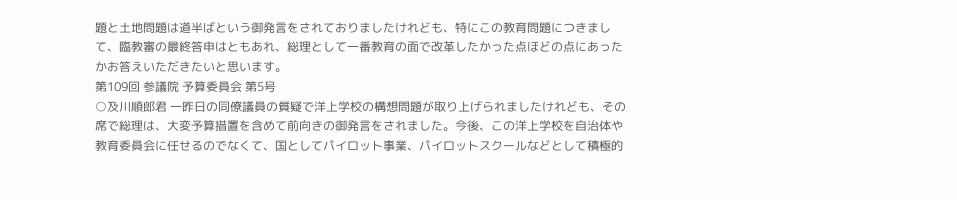題と土地問題は道半ばという御発言をされておりましたけれども、特にこの教育問題につきまして、臨教審の最終答申はともあれ、総理として一番教育の面で改革したかった点ほどの点にあったかお答えいただきたいと思います。
第109回 参議院 予算委員会 第5号
○及川順郎君 一昨日の同僚議員の質疑で洋上学校の構想問題が取り上げられましたけれども、その席で総理は、大変予算措置を含めて前向きの御発言をされました。今後、この洋上学校を自治体や教育委員会に任せるのでなくて、国としてパイロット事業、パイロットスクールなどとして積極的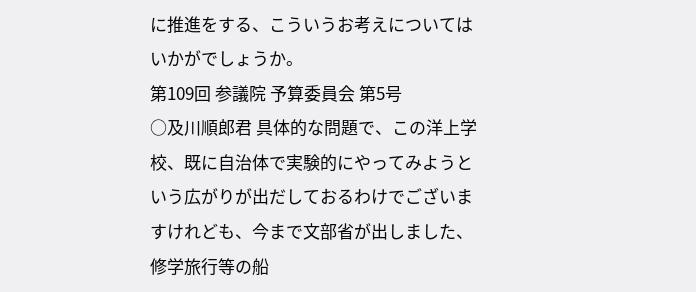に推進をする、こういうお考えについてはいかがでしょうか。
第109回 参議院 予算委員会 第5号
○及川順郎君 具体的な問題で、この洋上学校、既に自治体で実験的にやってみようという広がりが出だしておるわけでございますけれども、今まで文部省が出しました、修学旅行等の船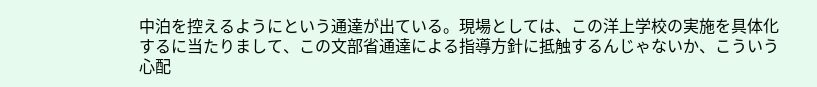中泊を控えるようにという通達が出ている。現場としては、この洋上学校の実施を具体化するに当たりまして、この文部省通達による指導方針に抵触するんじゃないか、こういう心配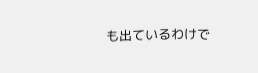も出ているわけで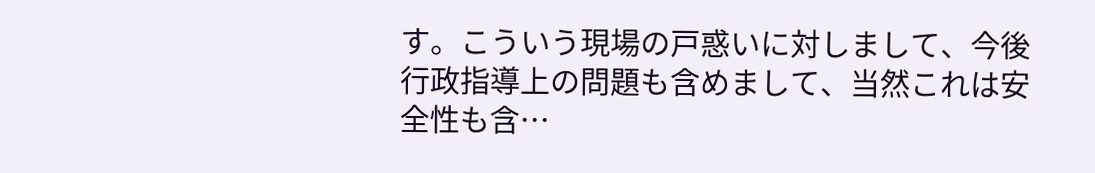す。こういう現場の戸惑いに対しまして、今後行政指導上の問題も含めまして、当然これは安全性も含…